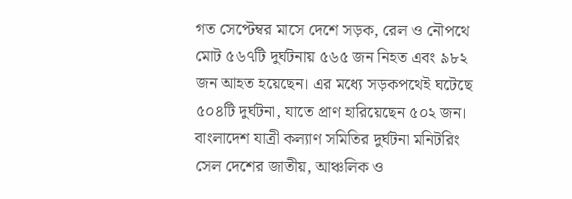গত সেপ্টেম্বর মাসে দেশে সড়ক, রেল ও নৌপথে মোট ৫৬৭টি দুর্ঘটনায় ৫৬৫ জন নিহত এবং ৯৮২ জন আহত হয়েছেন। এর মধ্যে সড়কপথেই ঘটেছে ৫০৪টি দুর্ঘটনা, যাতে প্রাণ হারিয়েছেন ৫০২ জন।
বাংলাদেশ যাত্রী কল্যাণ সমিতির দুর্ঘটনা মনিটরিং সেল দেশের জাতীয়, আঞ্চলিক ও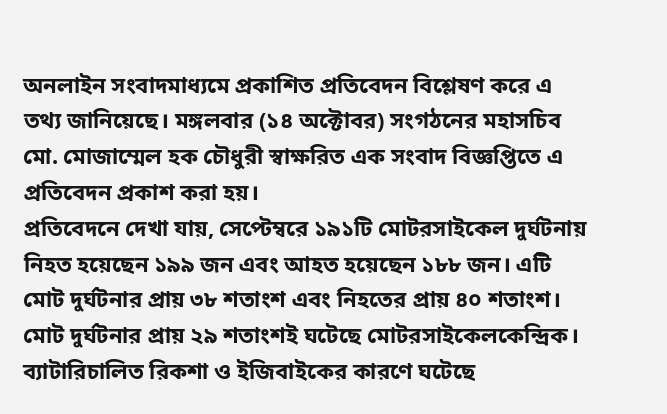অনলাইন সংবাদমাধ্যমে প্রকাশিত প্রতিবেদন বিশ্লেষণ করে এ তথ্য জানিয়েছে। মঙ্গলবার (১৪ অক্টোবর) সংগঠনের মহাসচিব মো. মোজাম্মেল হক চৌধুরী স্বাক্ষরিত এক সংবাদ বিজ্ঞপ্তিতে এ প্রতিবেদন প্রকাশ করা হয়।
প্রতিবেদনে দেখা যায়, সেপ্টেম্বরে ১৯১টি মোটরসাইকেল দুর্ঘটনায় নিহত হয়েছেন ১৯৯ জন এবং আহত হয়েছেন ১৮৮ জন। এটি মোট দুর্ঘটনার প্রায় ৩৮ শতাংশ এবং নিহতের প্রায় ৪০ শতাংশ। মোট দুর্ঘটনার প্রায় ২৯ শতাংশই ঘটেছে মোটরসাইকেলকেন্দ্রিক। ব্যাটারিচালিত রিকশা ও ইজিবাইকের কারণে ঘটেছে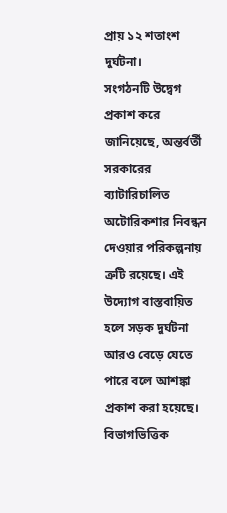প্রায় ১২ শতাংশ দুর্ঘটনা।
সংগঠনটি উদ্বেগ প্রকাশ করে জানিয়েছে, অন্তর্বর্তী সরকারের ব্যাটারিচালিত অটোরিকশার নিবন্ধন দেওয়ার পরিকল্পনায় ত্রুটি রয়েছে। এই উদ্যোগ বাস্তবায়িত হলে সড়ক দুর্ঘটনা আরও বেড়ে যেতে পারে বলে আশঙ্কা প্রকাশ করা হয়েছে।
বিভাগভিত্তিক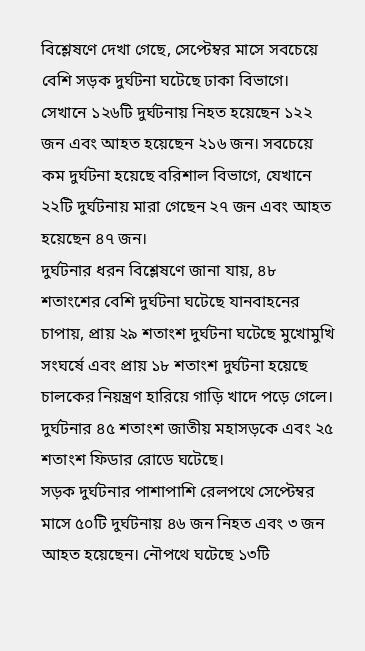বিশ্লেষণে দেখা গেছে, সেপ্টেম্বর মাসে সবচেয়ে বেশি সড়ক দুর্ঘটনা ঘটেছে ঢাকা বিভাগে। সেখানে ১২৬টি দুর্ঘটনায় নিহত হয়েছেন ১২২ জন এবং আহত হয়েছেন ২১৬ জন। সবচেয়ে কম দুর্ঘটনা হয়েছে বরিশাল বিভাগে, যেখানে ২২টি দুর্ঘটনায় মারা গেছেন ২৭ জন এবং আহত হয়েছেন ৪৭ জন।
দুর্ঘটনার ধরন বিশ্লেষণে জানা যায়, ৪৮ শতাংশের বেশি দুর্ঘটনা ঘটেছে যানবাহনের চাপায়, প্রায় ২৯ শতাংশ দুর্ঘটনা ঘটেছে মুখোমুখি সংঘর্ষে এবং প্রায় ১৮ শতাংশ দুর্ঘটনা হয়েছে চালকের নিয়ন্ত্রণ হারিয়ে গাড়ি খাদে পড়ে গেলে। দুর্ঘটনার ৪৫ শতাংশ জাতীয় মহাসড়কে এবং ২৫ শতাংশ ফিডার রোডে ঘটেছে।
সড়ক দুর্ঘটনার পাশাপাশি রেলপথে সেপ্টেম্বর মাসে ৫০টি দুর্ঘটনায় ৪৬ জন নিহত এবং ৩ জন আহত হয়েছেন। নৌপথে ঘটেছে ১৩টি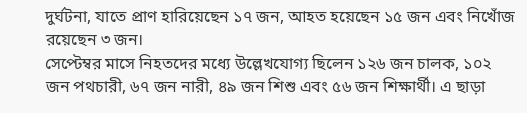দুর্ঘটনা, যাতে প্রাণ হারিয়েছেন ১৭ জন, আহত হয়েছেন ১৫ জন এবং নিখোঁজ রয়েছেন ৩ জন।
সেপ্টেম্বর মাসে নিহতদের মধ্যে উল্লেখযোগ্য ছিলেন ১২৬ জন চালক, ১০২ জন পথচারী, ৬৭ জন নারী, ৪৯ জন শিশু এবং ৫৬ জন শিক্ষার্থী। এ ছাড়া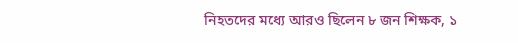নিহতদের মধ্যে আরও ছিলেন ৮ জন শিক্ষক, ১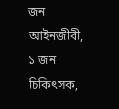জন আইনজীবী, ১ জন চিকিৎসক,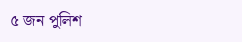৫ জন পুলিশ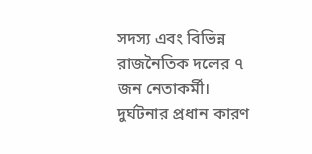সদস্য এবং বিভিন্ন রাজনৈতিক দলের ৭ জন নেতাকর্মী।
দুর্ঘটনার প্রধান কারণ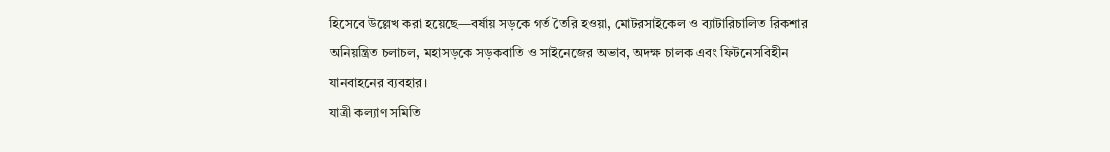হিসেবে উল্লেখ করা হয়েছে—বর্ষায় সড়কে গর্ত তৈরি হওয়া, মোটরসাইকেল ও ব্যাটারিচালিত রিকশার অনিয়ন্ত্রিত চলাচল, মহাসড়কে সড়কবাতি ও সাইনেজের অভাব, অদক্ষ চালক এবং ফিটনেসবিহীন যানবাহনের ব্যবহার।
যাত্রী কল্যাণ সমিতি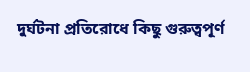দুর্ঘটনা প্রতিরোধে কিছু গুরুত্বপূর্ণ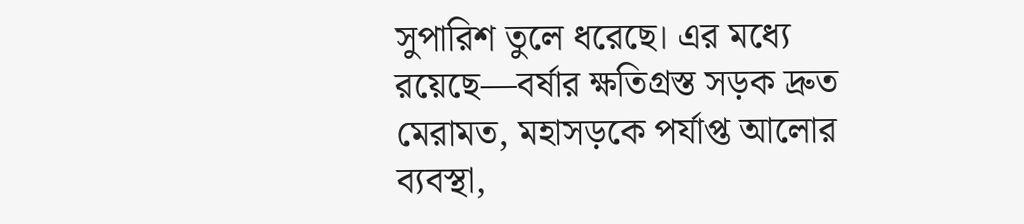সুপারিশ তুলে ধরেছে। এর মধ্যে রয়েছে—বর্ষার ক্ষতিগ্রস্ত সড়ক দ্রুত মেরামত, মহাসড়কে পর্যাপ্ত আলোর ব্যবস্থা,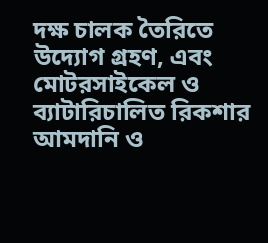দক্ষ চালক তৈরিতে উদ্যোগ গ্রহণ, এবং মোটরসাইকেল ও ব্যাটারিচালিত রিকশার আমদানি ও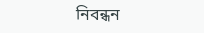নিবন্ধন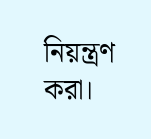নিয়ন্ত্রণ করা।